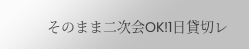そのまま二次会OK!1日貸切レ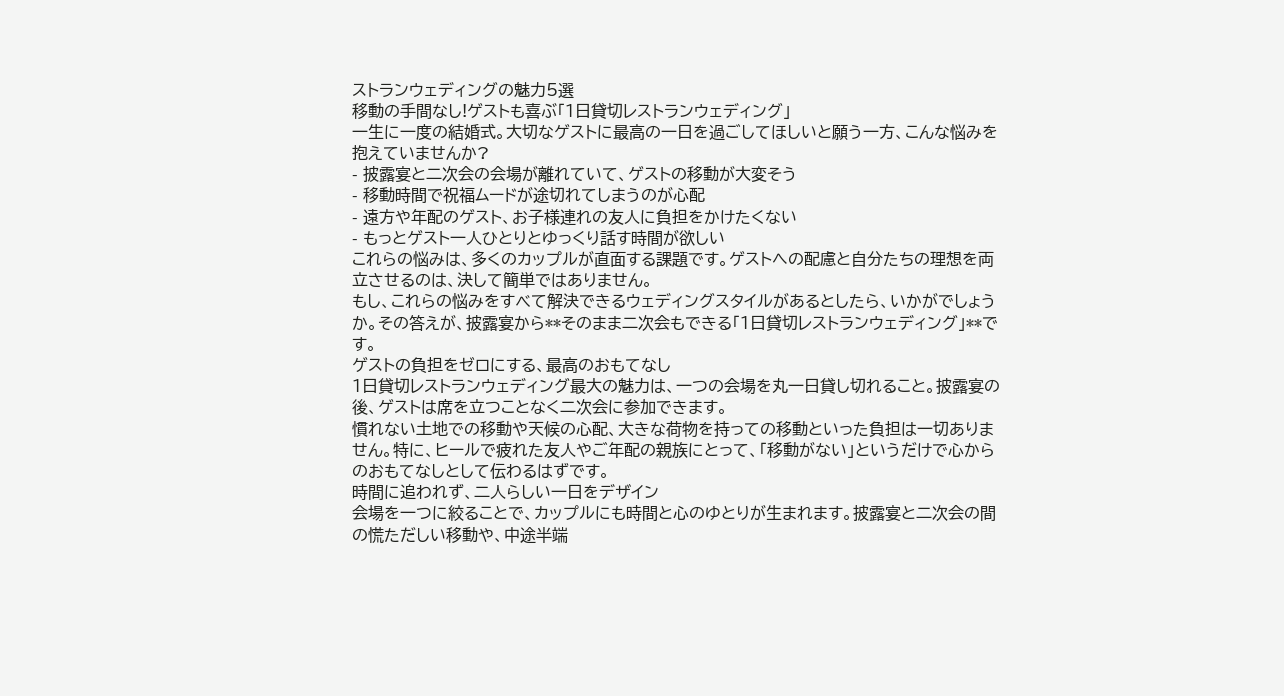ストランウェディングの魅力5選
移動の手間なし!ゲストも喜ぶ「1日貸切レストランウェディング」
一生に一度の結婚式。大切なゲストに最高の一日を過ごしてほしいと願う一方、こんな悩みを抱えていませんか?
- 披露宴と二次会の会場が離れていて、ゲストの移動が大変そう
- 移動時間で祝福ムードが途切れてしまうのが心配
- 遠方や年配のゲスト、お子様連れの友人に負担をかけたくない
- もっとゲスト一人ひとりとゆっくり話す時間が欲しい
これらの悩みは、多くのカップルが直面する課題です。ゲストへの配慮と自分たちの理想を両立させるのは、決して簡単ではありません。
もし、これらの悩みをすべて解決できるウェディングスタイルがあるとしたら、いかがでしょうか。その答えが、披露宴から**そのまま二次会もできる「1日貸切レストランウェディング」**です。
ゲストの負担をゼロにする、最高のおもてなし
1日貸切レストランウェディング最大の魅力は、一つの会場を丸一日貸し切れること。披露宴の後、ゲストは席を立つことなく二次会に参加できます。
慣れない土地での移動や天候の心配、大きな荷物を持っての移動といった負担は一切ありません。特に、ヒールで疲れた友人やご年配の親族にとって、「移動がない」というだけで心からのおもてなしとして伝わるはずです。
時間に追われず、二人らしい一日をデザイン
会場を一つに絞ることで、カップルにも時間と心のゆとりが生まれます。披露宴と二次会の間の慌ただしい移動や、中途半端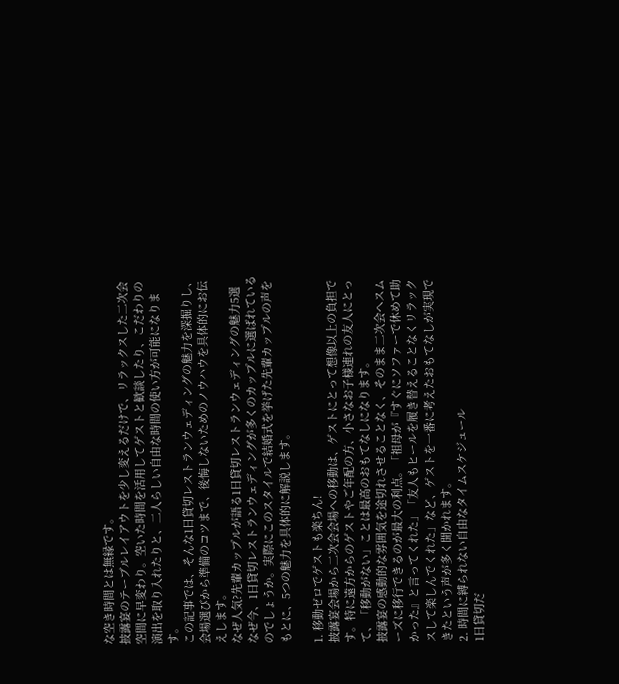な空き時間とは無縁です。
披露宴のテーブルレイアウトを少し変えるだけで、リラックスした二次会空間に早変わり。空いた時間を活用してゲストと歓談したり、こだわりの演出を取り入れたりと、二人らしい自由な時間の使い方が可能になります。
この記事では、そんな1日貸切レストランウェディングの魅力を深掘りし、会場選びから準備のコツまで、後悔しないためのノウハウを具体的にお伝えします。
なぜ人気?先輩カップルが語る1日貸切レストランウェディングの魅力5選
なぜ今、1日貸切レストランウェディングが多くのカップルに選ばれているのでしょうか。実際にこのスタイルで結婚式を挙げた先輩カップルの声をもとに、5つの魅力を具体的に解説します。

1. 移動ゼロでゲストも楽ちん!
披露宴会場から二次会会場への移動は、ゲストにとって想像以上の負担です。特に遠方からのゲストやご年配の方、小さなお子様連れの友人にとって、「移動がない」ことは最高のおもてなしになります。
披露宴の感動的な雰囲気を途切れさせることなく、そのまま二次会へスムーズに移行できるのが最大の利点。「祖母が『すぐにソファーで休めて助かった』と言ってくれた」「友人もヒールを履き替えることなくリラックスして楽しんでくれた」など、ゲストを一番に考えたおもてなしが実現できたという声が多く聞かれます。
2. 時間に縛られない自由なタイムスケジュール
1日貸切だ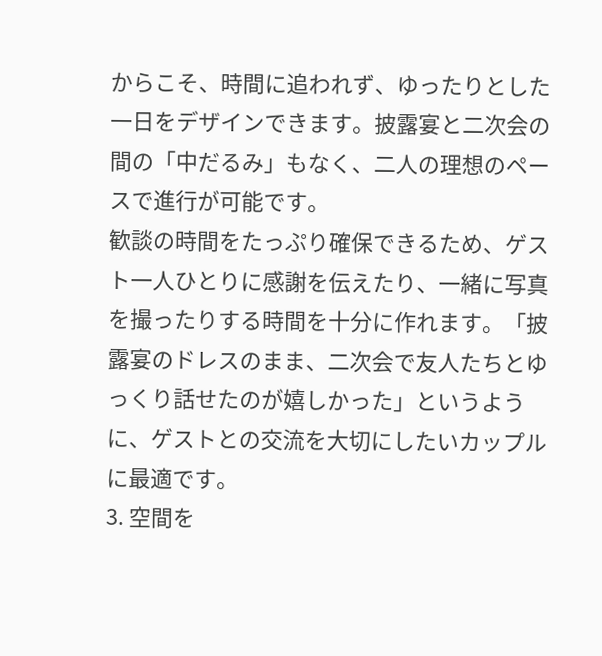からこそ、時間に追われず、ゆったりとした一日をデザインできます。披露宴と二次会の間の「中だるみ」もなく、二人の理想のペースで進行が可能です。
歓談の時間をたっぷり確保できるため、ゲスト一人ひとりに感謝を伝えたり、一緒に写真を撮ったりする時間を十分に作れます。「披露宴のドレスのまま、二次会で友人たちとゆっくり話せたのが嬉しかった」というように、ゲストとの交流を大切にしたいカップルに最適です。
3. 空間を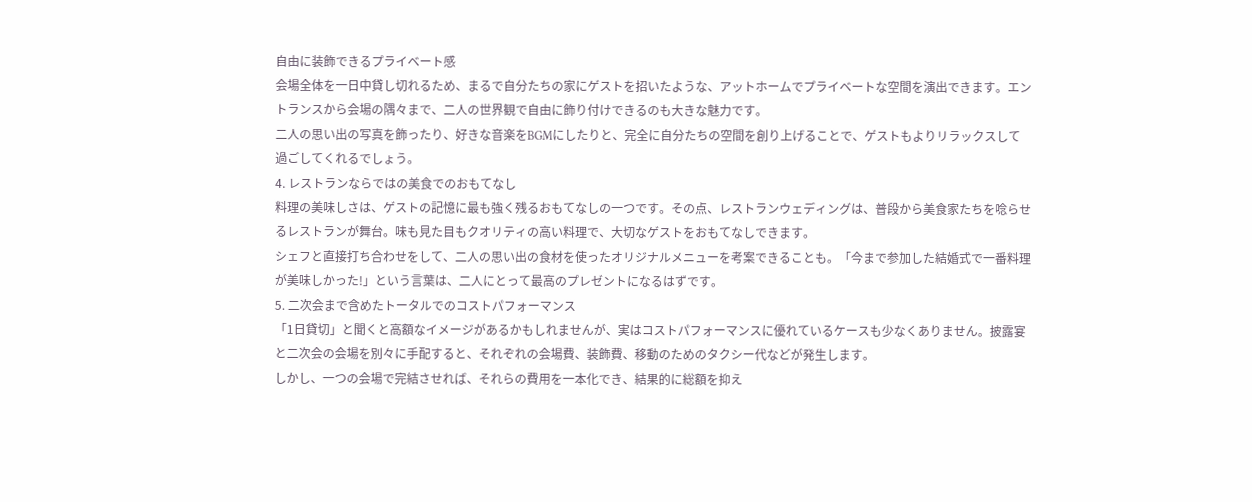自由に装飾できるプライベート感
会場全体を一日中貸し切れるため、まるで自分たちの家にゲストを招いたような、アットホームでプライベートな空間を演出できます。エントランスから会場の隅々まで、二人の世界観で自由に飾り付けできるのも大きな魅力です。
二人の思い出の写真を飾ったり、好きな音楽をBGMにしたりと、完全に自分たちの空間を創り上げることで、ゲストもよりリラックスして過ごしてくれるでしょう。
4. レストランならではの美食でのおもてなし
料理の美味しさは、ゲストの記憶に最も強く残るおもてなしの一つです。その点、レストランウェディングは、普段から美食家たちを唸らせるレストランが舞台。味も見た目もクオリティの高い料理で、大切なゲストをおもてなしできます。
シェフと直接打ち合わせをして、二人の思い出の食材を使ったオリジナルメニューを考案できることも。「今まで参加した結婚式で一番料理が美味しかった!」という言葉は、二人にとって最高のプレゼントになるはずです。
5. 二次会まで含めたトータルでのコストパフォーマンス
「1日貸切」と聞くと高額なイメージがあるかもしれませんが、実はコストパフォーマンスに優れているケースも少なくありません。披露宴と二次会の会場を別々に手配すると、それぞれの会場費、装飾費、移動のためのタクシー代などが発生します。
しかし、一つの会場で完結させれば、それらの費用を一本化でき、結果的に総額を抑え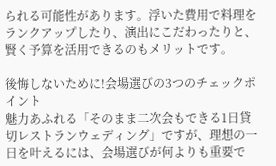られる可能性があります。浮いた費用で料理をランクアップしたり、演出にこだわったりと、賢く予算を活用できるのもメリットです。

後悔しないために!会場選びの3つのチェックポイント
魅力あふれる「そのまま二次会もできる1日貸切レストランウェディング」ですが、理想の一日を叶えるには、会場選びが何よりも重要で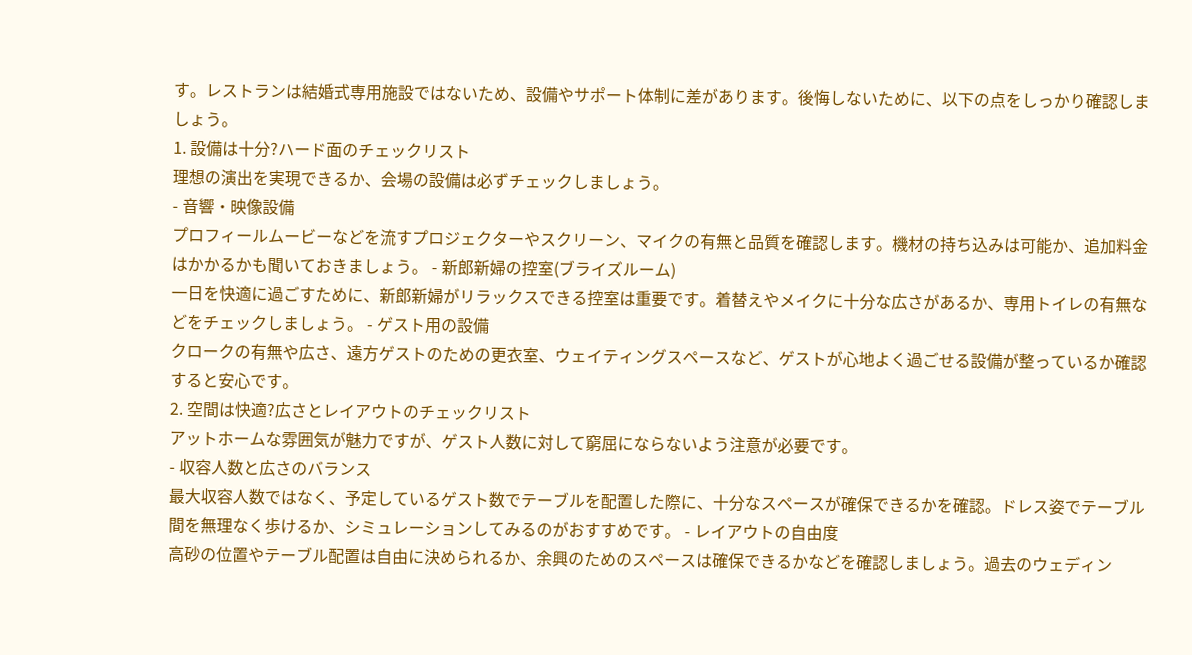す。レストランは結婚式専用施設ではないため、設備やサポート体制に差があります。後悔しないために、以下の点をしっかり確認しましょう。
1. 設備は十分?ハード面のチェックリスト
理想の演出を実現できるか、会場の設備は必ずチェックしましょう。
- 音響・映像設備
プロフィールムービーなどを流すプロジェクターやスクリーン、マイクの有無と品質を確認します。機材の持ち込みは可能か、追加料金はかかるかも聞いておきましょう。 - 新郎新婦の控室(ブライズルーム)
一日を快適に過ごすために、新郎新婦がリラックスできる控室は重要です。着替えやメイクに十分な広さがあるか、専用トイレの有無などをチェックしましょう。 - ゲスト用の設備
クロークの有無や広さ、遠方ゲストのための更衣室、ウェイティングスペースなど、ゲストが心地よく過ごせる設備が整っているか確認すると安心です。
2. 空間は快適?広さとレイアウトのチェックリスト
アットホームな雰囲気が魅力ですが、ゲスト人数に対して窮屈にならないよう注意が必要です。
- 収容人数と広さのバランス
最大収容人数ではなく、予定しているゲスト数でテーブルを配置した際に、十分なスペースが確保できるかを確認。ドレス姿でテーブル間を無理なく歩けるか、シミュレーションしてみるのがおすすめです。 - レイアウトの自由度
高砂の位置やテーブル配置は自由に決められるか、余興のためのスペースは確保できるかなどを確認しましょう。過去のウェディン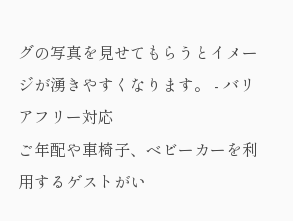グの写真を見せてもらうとイメージが湧きやすくなります。 - バリアフリー対応
ご年配や車椅子、ベビーカーを利用するゲストがい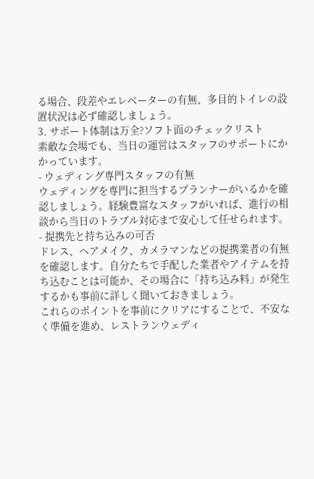る場合、段差やエレベーターの有無、多目的トイレの設置状況は必ず確認しましょう。
3. サポート体制は万全?ソフト面のチェックリスト
素敵な会場でも、当日の運営はスタッフのサポートにかかっています。
- ウェディング専門スタッフの有無
ウェディングを専門に担当するプランナーがいるかを確認しましょう。経験豊富なスタッフがいれば、進行の相談から当日のトラブル対応まで安心して任せられます。 - 提携先と持ち込みの可否
ドレス、ヘアメイク、カメラマンなどの提携業者の有無を確認します。自分たちで手配した業者やアイテムを持ち込むことは可能か、その場合に「持ち込み料」が発生するかも事前に詳しく聞いておきましょう。
これらのポイントを事前にクリアにすることで、不安なく準備を進め、レストランウェディ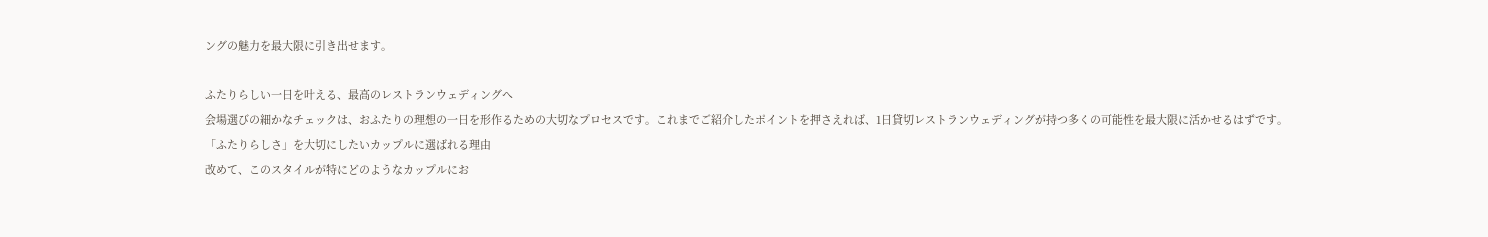ングの魅力を最大限に引き出せます。

ふたりらしい一日を叶える、最高のレストランウェディングへ
会場選びの細かなチェックは、おふたりの理想の一日を形作るための大切なプロセスです。これまでご紹介したポイントを押さえれば、1日貸切レストランウェディングが持つ多くの可能性を最大限に活かせるはずです。
「ふたりらしさ」を大切にしたいカップルに選ばれる理由
改めて、このスタイルが特にどのようなカップルにお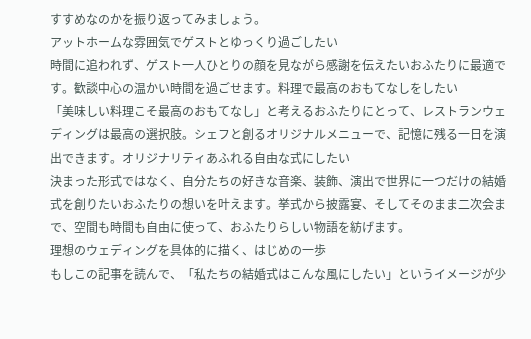すすめなのかを振り返ってみましょう。
アットホームな雰囲気でゲストとゆっくり過ごしたい
時間に追われず、ゲスト一人ひとりの顔を見ながら感謝を伝えたいおふたりに最適です。歓談中心の温かい時間を過ごせます。料理で最高のおもてなしをしたい
「美味しい料理こそ最高のおもてなし」と考えるおふたりにとって、レストランウェディングは最高の選択肢。シェフと創るオリジナルメニューで、記憶に残る一日を演出できます。オリジナリティあふれる自由な式にしたい
決まった形式ではなく、自分たちの好きな音楽、装飾、演出で世界に一つだけの結婚式を創りたいおふたりの想いを叶えます。挙式から披露宴、そしてそのまま二次会まで、空間も時間も自由に使って、おふたりらしい物語を紡げます。
理想のウェディングを具体的に描く、はじめの一歩
もしこの記事を読んで、「私たちの結婚式はこんな風にしたい」というイメージが少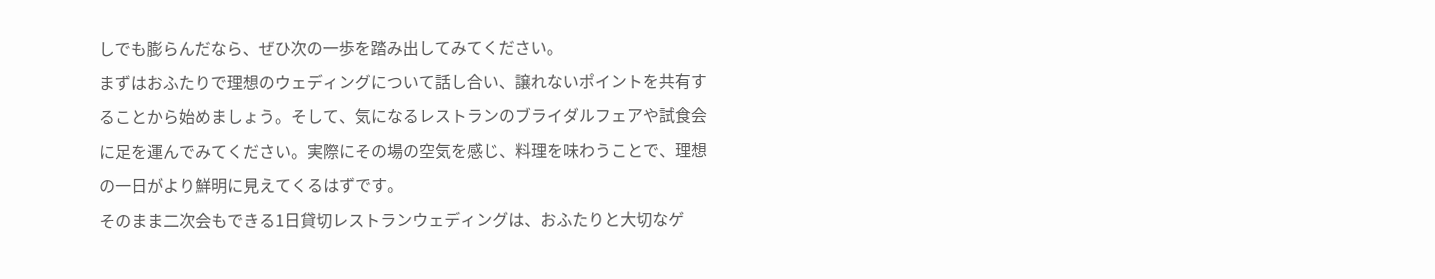しでも膨らんだなら、ぜひ次の一歩を踏み出してみてください。
まずはおふたりで理想のウェディングについて話し合い、譲れないポイントを共有することから始めましょう。そして、気になるレストランのブライダルフェアや試食会に足を運んでみてください。実際にその場の空気を感じ、料理を味わうことで、理想の一日がより鮮明に見えてくるはずです。
そのまま二次会もできる1日貸切レストランウェディングは、おふたりと大切なゲ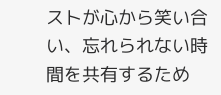ストが心から笑い合い、忘れられない時間を共有するため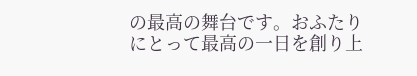の最高の舞台です。おふたりにとって最高の一日を創り上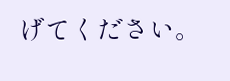げてください。